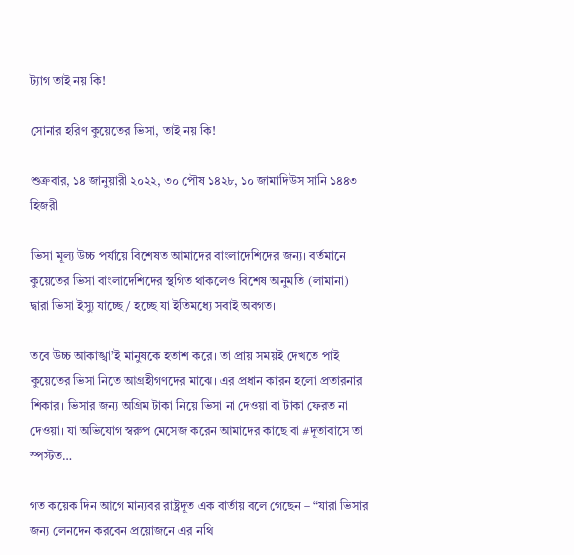ট্যাগ তাই নয় কি!

সোনার হরিণ কুয়েতের ভিসা, তাই নয় কি!

শুক্রবার, ১৪ জানুয়ারী ২০২২, ৩০ পৌষ ১৪২৮, ১০ জামাদিউস সানি ১৪৪৩ হিজরী

ভিসা মূল্য উচ্চ পর্যায়ে বিশেষত আমাদের বাংলাদেশিদের জন্য। বর্তমানে কুয়েতের ভিসা বাংলাদেশিদের স্থগিত থাকলেও বিশেষ অনুমতি (লামানা) দ্বারা ভিসা ইস্যু যাচ্ছে / হচ্ছে যা ইতিমধ্যে সবাই অবগত।

তবে উচ্চ আকাঙ্খা’ই মানুষকে হতাশ করে। তা প্রায় সময়ই দেখতে পাই কুয়েতের ভিসা নিতে আগ্রহীগণদের মাঝে। এর প্রধান কারন হলো প্রতারনার শিকার। ভিসার জন্য অগ্রিম টাকা নিয়ে ভিসা না দেওয়া বা টাকা ফেরত না দেওয়া। যা অভিযোগ স্বরুপ মেসেজ করেন আমাদের কাছে বা #দূতাবাসে তা স্পস্টত…

গত কয়েক দিন আগে মান্যবর রাষ্ট্রদূত এক বার্তায় বলে গেছেন – “যারা ভিসার জন্য লেনদেন করবেন প্রয়োজনে এর নথি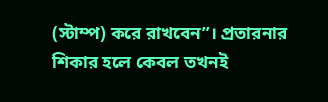(স্টাম্প) করে রাখবেন”। প্রতারনার শিকার হলে কেবল তখনই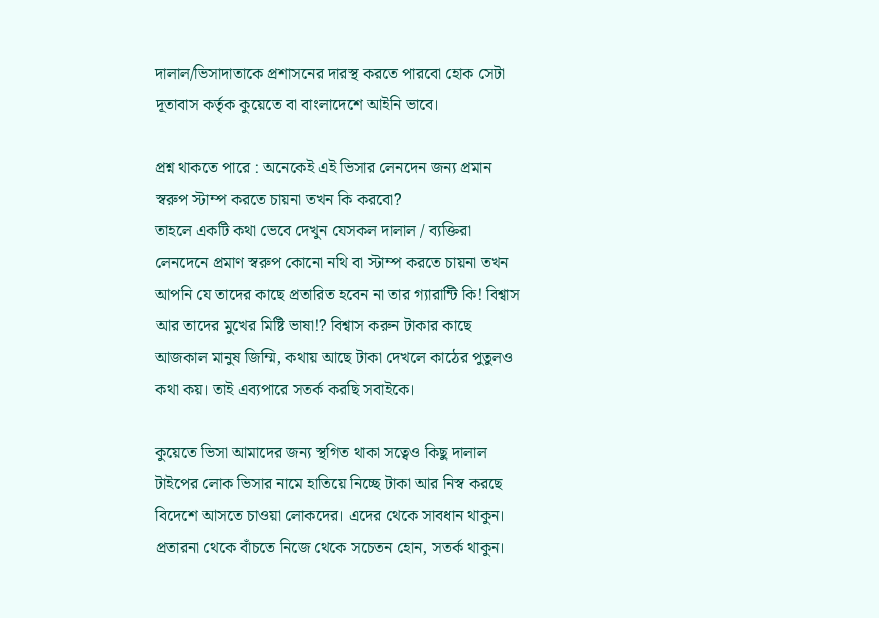দালাল/ভিসাদাতাকে প্রশাসনের দারস্থ করতে পারবো হোক সেটা দূতাবাস কর্তৃক কুয়েতে বা বাংলাদেশে আইনি ভাবে।

প্রশ্ন থাকতে পারে : অনেকেই এই ভিসার লেনদেন জন্য প্রমান স্বরুপ স্টাম্প করতে চায়না তখন কি করবো?
তাহলে একটি কথা ভেবে দেখুন যেসকল দালাল / ব্যক্তিরা লেনদেনে প্রমাণ স্বরুপ কোনো নথি বা স্টাম্প করতে চায়না তখন আপনি যে তাদের কাছে প্রতারিত হবেন না তার গ্যারান্টি কি! বিশ্বাস আর তাদের মুখের মিষ্টি ভাষা!? বিশ্বাস করুন টাকার কাছে আজকাল মানুষ জিম্মি, কথায় আছে টাকা দেখলে কাঠের পুতুলও কথা কয়। তাই এব্যপারে সতর্ক করছি সবাইকে।

কুয়েতে ভিসা আমাদের জন্য স্থগিত থাকা সত্বেও কিছু দালাল টাইপের লোক ভিসার নামে হাতিয়ে নিচ্ছে টাকা আর নিস্ব করছে বিদেশে আসতে চাওয়া লোকদের। এদের থেকে সাবধান থাকুন। প্রতারনা থেকে বাঁচতে নিজে থেকে সচেতন হোন, সতর্ক থাকুন।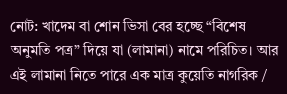নোট: খাদেম বা শোন ভিসা বের হচ্ছে “বিশেষ অনুমতি পত্র” দিয়ে যা (লামানা) নামে পরিচিত। আর এই লামানা নিতে পারে এক মাত্র কুয়েতি নাগরিক /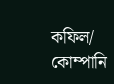কফিল/ কোম্পানি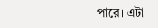পারে। এটা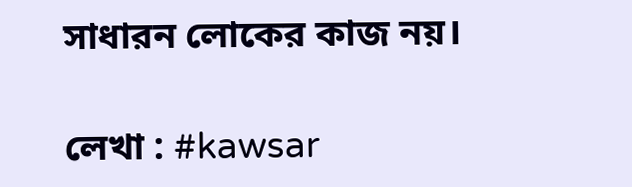সাধারন লোকের কাজ নয়।

লেখা : #kawsar